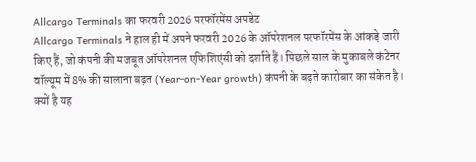Allcargo Terminals का फरवरी 2026 परफॉरमेंस अपडेट
Allcargo Terminals ने हाल ही में अपने फरवरी 2026 के ऑपरेशनल परफॉरमेंस के आंकड़े जारी किए हैं, जो कंपनी की मजबूत ऑपरेशनल एफिशिएंसी को दर्शाते हैं। पिछले साल के मुकाबले कंटेनर वॉल्यूम में 8% की सालाना बढ़त (Year-on-Year growth) कंपनी के बढ़ते कारोबार का संकेत है।
क्यों है यह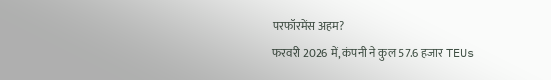परफॉरमेंस अहम?
फरवरी 2026 में, कंपनी ने कुल 57.6 हजार TEUs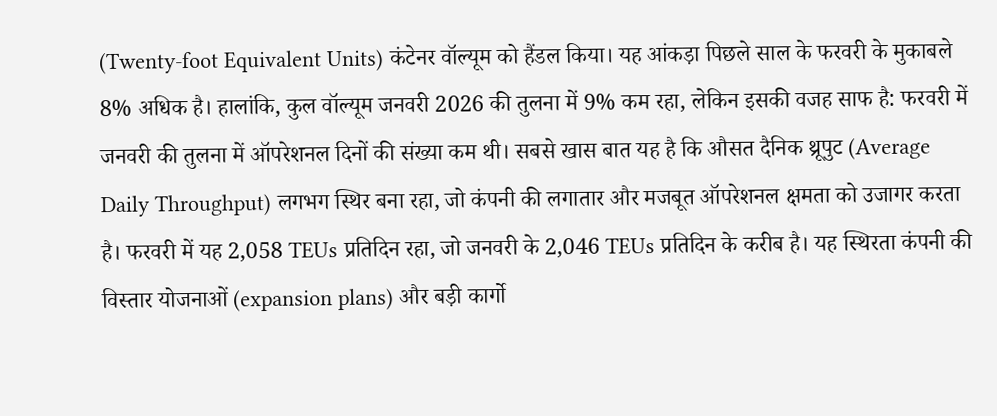(Twenty-foot Equivalent Units) कंटेनर वॉल्यूम को हैंडल किया। यह आंकड़ा पिछले साल के फरवरी के मुकाबले 8% अधिक है। हालांकि, कुल वॉल्यूम जनवरी 2026 की तुलना में 9% कम रहा, लेकिन इसकी वजह साफ है: फरवरी में जनवरी की तुलना में ऑपरेशनल दिनों की संख्या कम थी। सबसे खास बात यह है कि औसत दैनिक थ्रूपुट (Average Daily Throughput) लगभग स्थिर बना रहा, जो कंपनी की लगातार और मजबूत ऑपरेशनल क्षमता को उजागर करता है। फरवरी में यह 2,058 TEUs प्रतिदिन रहा, जो जनवरी के 2,046 TEUs प्रतिदिन के करीब है। यह स्थिरता कंपनी की विस्तार योजनाओं (expansion plans) और बड़ी कार्गो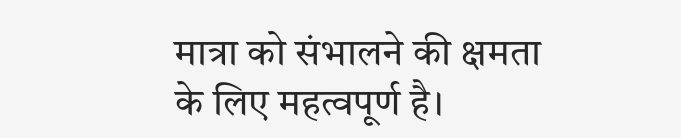मात्रा को संभालने की क्षमता के लिए महत्वपूर्ण है।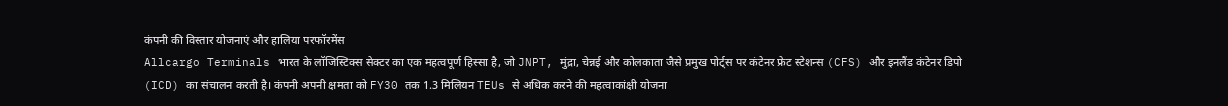कंपनी की विस्तार योजनाएं और हालिया परफॉरमेंस
Allcargo Terminals भारत के लॉजिस्टिक्स सेक्टर का एक महत्वपूर्ण हिस्सा है, जो JNPT, मुंद्रा, चेन्नई और कोलकाता जैसे प्रमुख पोर्ट्स पर कंटेनर फ्रेट स्टेशन्स (CFS) और इनलैंड कंटेनर डिपो (ICD) का संचालन करती है। कंपनी अपनी क्षमता को FY30 तक 1.3 मिलियन TEUs से अधिक करने की महत्वाकांक्षी योजना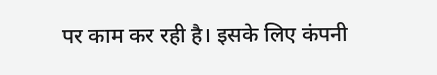पर काम कर रही है। इसके लिए कंपनी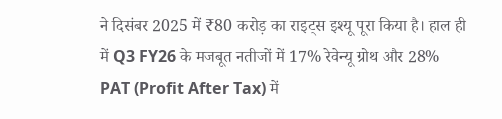ने दिसंबर 2025 में ₹80 करोड़ का राइट्स इश्यू पूरा किया है। हाल ही में Q3 FY26 के मजबूत नतीजों में 17% रेवेन्यू ग्रोथ और 28% PAT (Profit After Tax) में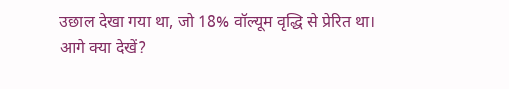उछाल देखा गया था, जो 18% वॉल्यूम वृद्धि से प्रेरित था।
आगे क्या देखें?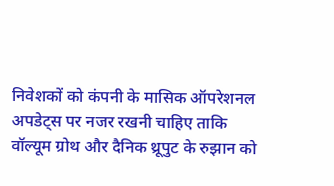निवेशकों को कंपनी के मासिक ऑपरेशनल अपडेट्स पर नजर रखनी चाहिए ताकि वॉल्यूम ग्रोथ और दैनिक थ्रूपुट के रुझान को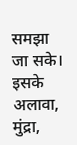समझा जा सके। इसके अलावा, मुंद्रा,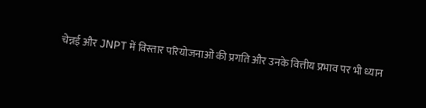चेन्नई और JNPT में विस्तार परियोजनाओं की प्रगति और उनके वित्तीय प्रभाव पर भी ध्यान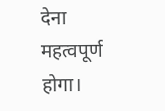देना महत्वपूर्ण होगा।